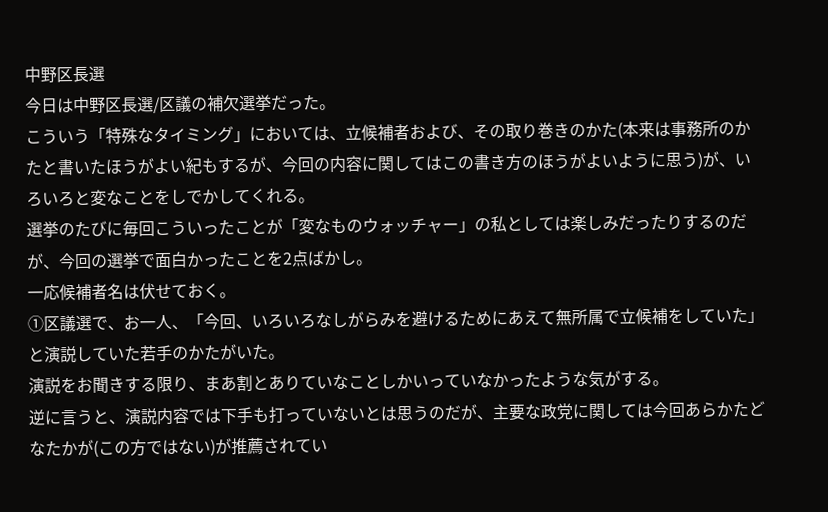中野区長選
今日は中野区長選/区議の補欠選挙だった。
こういう「特殊なタイミング」においては、立候補者および、その取り巻きのかた(本来は事務所のかたと書いたほうがよい紀もするが、今回の内容に関してはこの書き方のほうがよいように思う)が、いろいろと変なことをしでかしてくれる。
選挙のたびに毎回こういったことが「変なものウォッチャー」の私としては楽しみだったりするのだが、今回の選挙で面白かったことを2点ばかし。
一応候補者名は伏せておく。
①区議選で、お一人、「今回、いろいろなしがらみを避けるためにあえて無所属で立候補をしていた」と演説していた若手のかたがいた。
演説をお聞きする限り、まあ割とありていなことしかいっていなかったような気がする。
逆に言うと、演説内容では下手も打っていないとは思うのだが、主要な政党に関しては今回あらかたどなたかが(この方ではない)が推薦されてい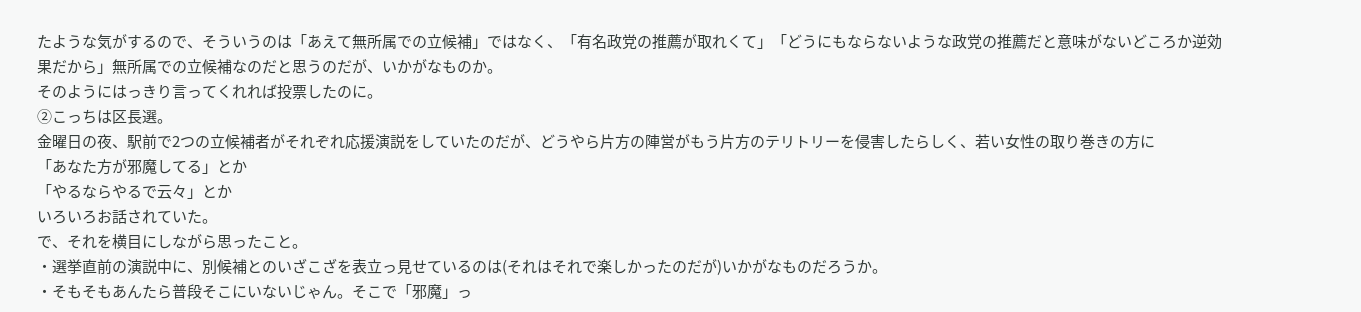たような気がするので、そういうのは「あえて無所属での立候補」ではなく、「有名政党の推薦が取れくて」「どうにもならないような政党の推薦だと意味がないどころか逆効果だから」無所属での立候補なのだと思うのだが、いかがなものか。
そのようにはっきり言ってくれれば投票したのに。
②こっちは区長選。
金曜日の夜、駅前で2つの立候補者がそれぞれ応援演説をしていたのだが、どうやら片方の陣営がもう片方のテリトリーを侵害したらしく、若い女性の取り巻きの方に
「あなた方が邪魔してる」とか
「やるならやるで云々」とか
いろいろお話されていた。
で、それを横目にしながら思ったこと。
・選挙直前の演説中に、別候補とのいざこざを表立っ見せているのは(それはそれで楽しかったのだが)いかがなものだろうか。
・そもそもあんたら普段そこにいないじゃん。そこで「邪魔」っ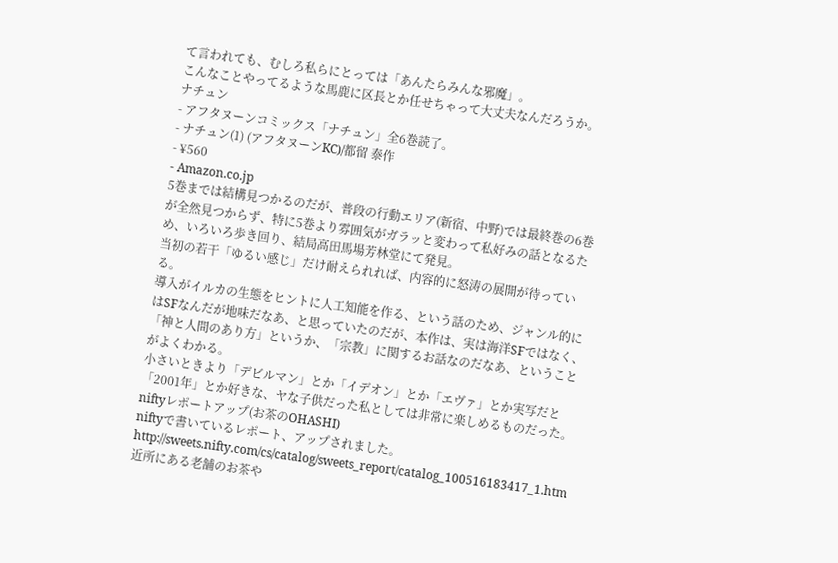て言われても、むしろ私らにとっては「あんたらみんな邪魔」。
こんなことやってるような馬鹿に区長とか任せちゃって大丈夫なんだろうか。
ナチュン
- アフタヌーンコミックス「ナチュン」全6巻読了。
- ナチュン(1) (アフタヌーンKC)/都留 泰作
- ¥560
- Amazon.co.jp
5巻までは結構見つかるのだが、普段の行動エリア(新宿、中野)では最終巻の6巻が全然見つからず、特に5巻より雰囲気がガラッと変わって私好みの話となるため、いろいろ歩き回り、結局高田馬場芳林堂にて発見。
当初の若干「ゆるい感じ」だけ耐えられれば、内容的に怒涛の展開が待っている。
導入がイルカの生態をヒントに人工知能を作る、という話のため、ジャンル的にはSFなんだが地味だなあ、と思っていたのだが、本作は、実は海洋SFではなく、「神と人間のあり方」というか、「宗教」に関するお話なのだなあ、ということがよくわかる。
小さいときより「デビルマン」とか「イデオン」とか「エヴァ」とか実写だと「2001年」とか好きな、ヤな子供だった私としては非常に楽しめるものだった。
niftyレポートアップ(お茶のOHASHI)
niftyで書いているレポート、アップされました。
http://sweets.nifty.com/cs/catalog/sweets_report/catalog_100516183417_1.htm
近所にある老舗のお茶や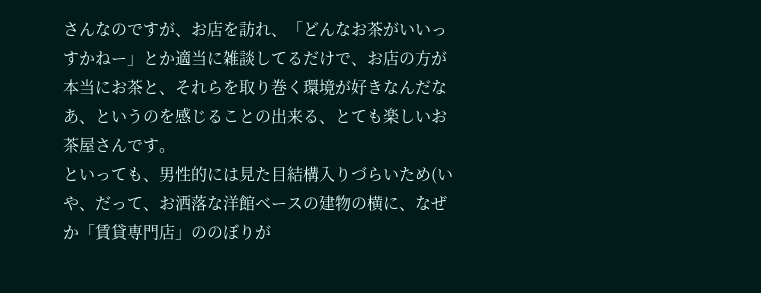さんなのですが、お店を訪れ、「どんなお茶がいいっすかねー」とか適当に雑談してるだけで、お店の方が本当にお茶と、それらを取り巻く環境が好きなんだなあ、というのを感じることの出来る、とても楽しいお茶屋さんです。
といっても、男性的には見た目結構入りづらいため(いや、だって、お洒落な洋館ベースの建物の横に、なぜか「賃貸専門店」ののぼりが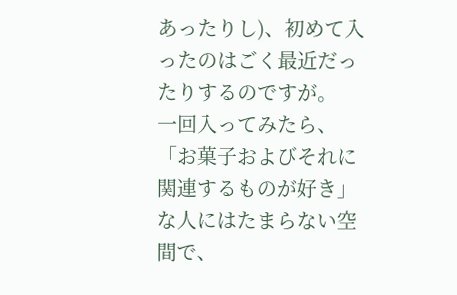あったりし)、初めて入ったのはごく最近だったりするのですが。
一回入ってみたら、「お菓子およびそれに関連するものが好き」な人にはたまらない空間で、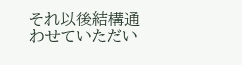それ以後結構通わせていただい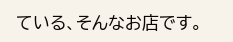ている、そんなお店です。